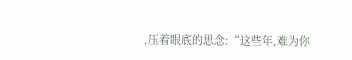,压着眼底的思念:“这些年,难为你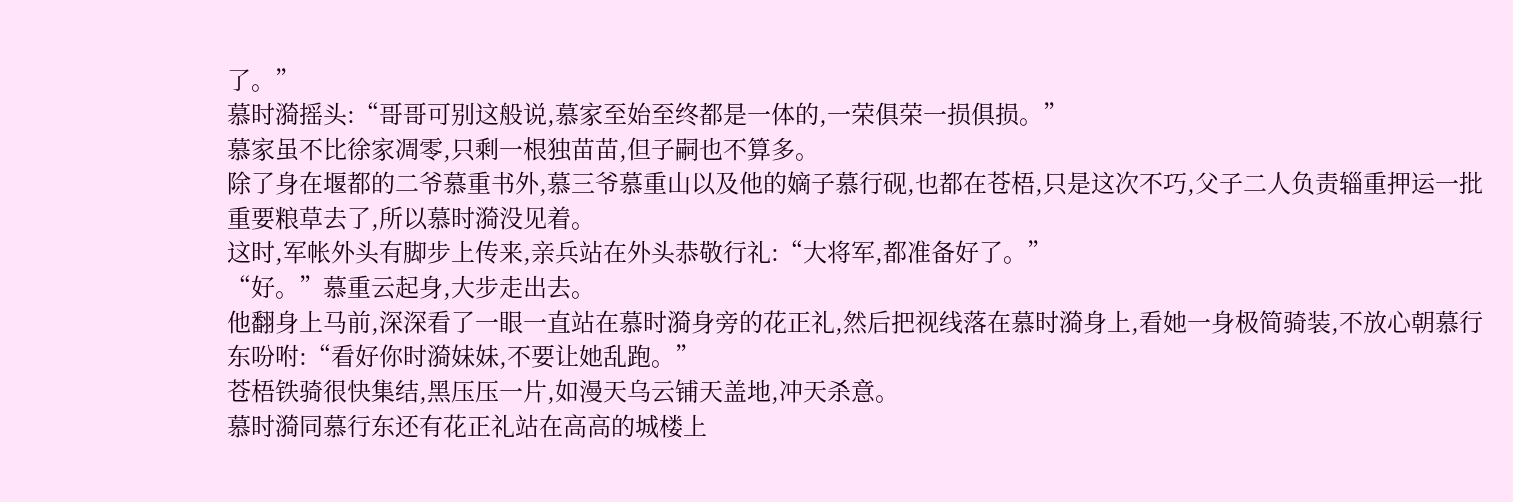了。”
慕时漪摇头:“哥哥可别这般说,慕家至始至终都是一体的,一荣俱荣一损俱损。”
慕家虽不比徐家凋零,只剩一根独苗苗,但子嗣也不算多。
除了身在堰都的二爷慕重书外,慕三爷慕重山以及他的嫡子慕行砚,也都在苍梧,只是这次不巧,父子二人负责辎重押运一批重要粮草去了,所以慕时漪没见着。
这时,军帐外头有脚步上传来,亲兵站在外头恭敬行礼:“大将军,都准备好了。”
“好。”慕重云起身,大步走出去。
他翻身上马前,深深看了一眼一直站在慕时漪身旁的花正礼,然后把视线落在慕时漪身上,看她一身极简骑装,不放心朝慕行东吩咐:“看好你时漪妹妹,不要让她乱跑。”
苍梧铁骑很快集结,黑压压一片,如漫天乌云铺天盖地,冲天杀意。
慕时漪同慕行东还有花正礼站在高高的城楼上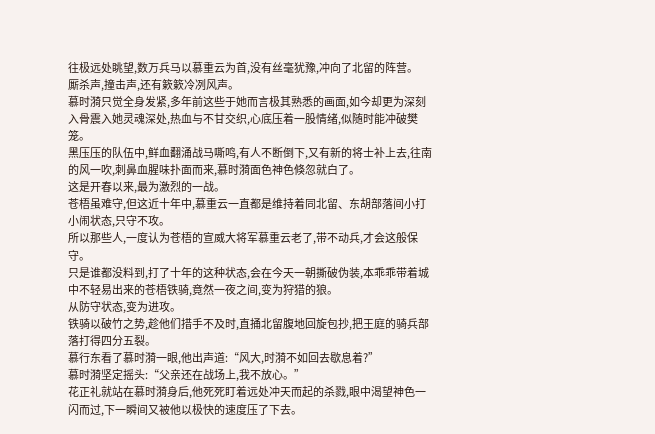往极远处眺望,数万兵马以慕重云为首,没有丝毫犹豫,冲向了北留的阵营。
厮杀声,撞击声,还有簌簌冷冽风声。
慕时漪只觉全身发紧,多年前这些于她而言极其熟悉的画面,如今却更为深刻入骨震入她灵魂深处,热血与不甘交织,心底压着一股情绪,似随时能冲破樊笼。
黑压压的队伍中,鲜血翻涌战马嘶鸣,有人不断倒下,又有新的将士补上去,往南的风一吹,刺鼻血腥味扑面而来,慕时漪面色神色倏忽就白了。
这是开春以来,最为激烈的一战。
苍梧虽难守,但这近十年中,慕重云一直都是维持着同北留、东胡部落间小打小闹状态,只守不攻。
所以那些人,一度认为苍梧的宣威大将军慕重云老了,带不动兵,才会这般保守。
只是谁都没料到,打了十年的这种状态,会在今天一朝撕破伪装,本乖乖带着城中不轻易出来的苍梧铁骑,竟然一夜之间,变为狩猎的狼。
从防守状态,变为进攻。
铁骑以破竹之势,趁他们措手不及时,直捅北留腹地回旋包抄,把王庭的骑兵部落打得四分五裂。
慕行东看了慕时漪一眼,他出声道:“风大,时漪不如回去歇息着?”
慕时漪坚定摇头:“父亲还在战场上,我不放心。”
花正礼就站在慕时漪身后,他死死盯着远处冲天而起的杀戮,眼中渴望神色一闪而过,下一瞬间又被他以极快的速度压了下去。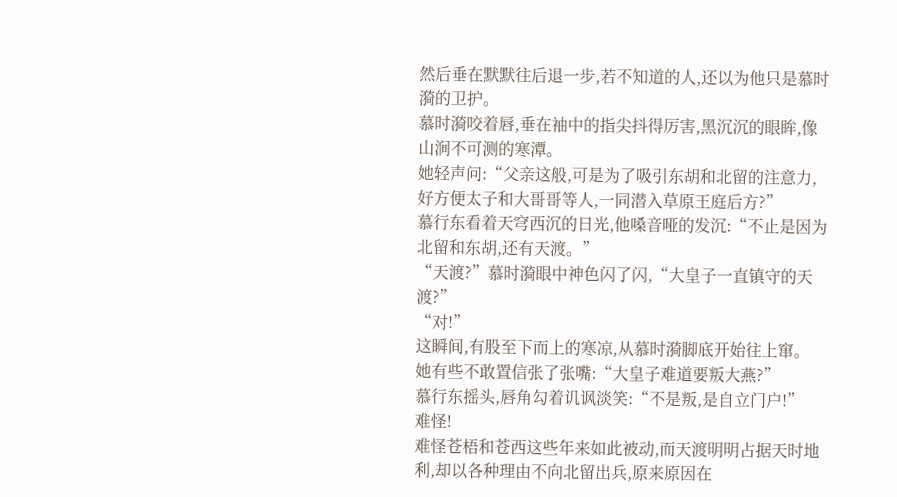然后垂在默默往后退一步,若不知道的人,还以为他只是慕时漪的卫护。
慕时漪咬着唇,垂在袖中的指尖抖得厉害,黑沉沉的眼眸,像山涧不可测的寒潭。
她轻声问:“父亲这般,可是为了吸引东胡和北留的注意力,好方便太子和大哥哥等人,一同潜入草原王庭后方?”
慕行东看着天穹西沉的日光,他嗓音哑的发沉:“不止是因为北留和东胡,还有天渡。”
“天渡?”慕时漪眼中神色闪了闪,“大皇子一直镇守的天渡?”
“对!”
这瞬间,有股至下而上的寒凉,从慕时漪脚底开始往上窜。
她有些不敢置信张了张嘴:“大皇子难道要叛大燕?”
慕行东摇头,唇角勾着讥讽淡笑:“不是叛,是自立门户!”
难怪!
难怪苍梧和苍西这些年来如此被动,而天渡明明占据天时地利,却以各种理由不向北留出兵,原来原因在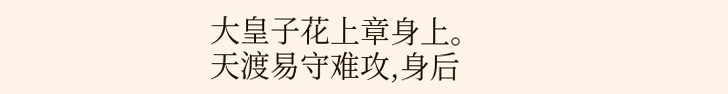大皇子花上章身上。
天渡易守难攻,身后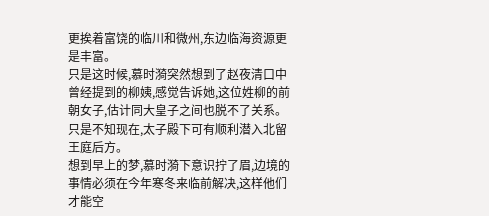更挨着富饶的临川和微州,东边临海资源更是丰富。
只是这时候,慕时漪突然想到了赵夜清口中曾经提到的柳姨,感觉告诉她,这位姓柳的前朝女子,估计同大皇子之间也脱不了关系。
只是不知现在,太子殿下可有顺利潜入北留王庭后方。
想到早上的梦,慕时漪下意识拧了眉,边境的事情必须在今年寒冬来临前解决,这样他们才能空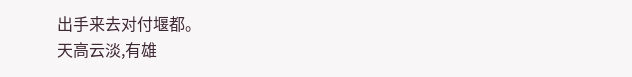出手来去对付堰都。
天高云淡,有雄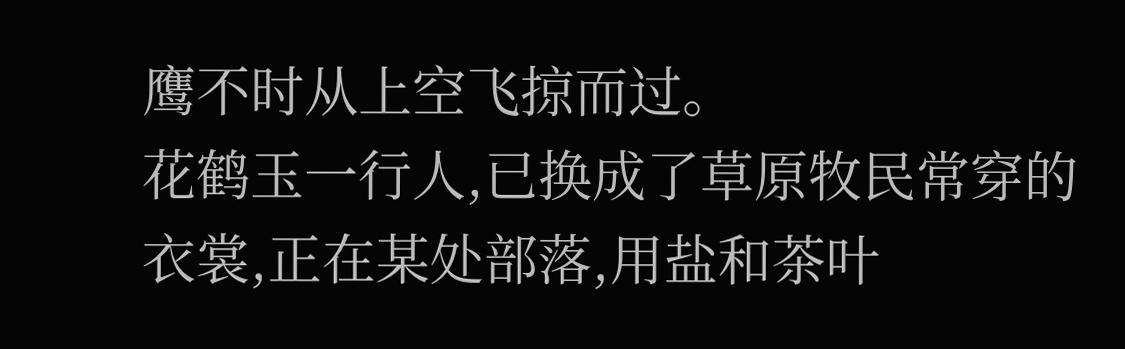鹰不时从上空飞掠而过。
花鹤玉一行人,已换成了草原牧民常穿的衣裳,正在某处部落,用盐和茶叶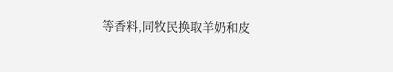等香料,同牧民换取羊奶和皮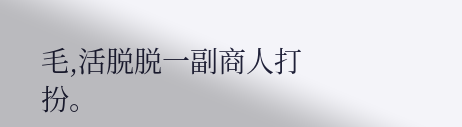毛,活脱脱一副商人打扮。